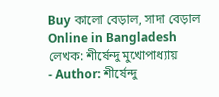Buy কালো বেড়াল, সাদা বেড়াল Online in Bangladesh
লেখক: শীর্ষেন্দু মুখোপাধ্যায়
- Author: শীর্ষেন্দু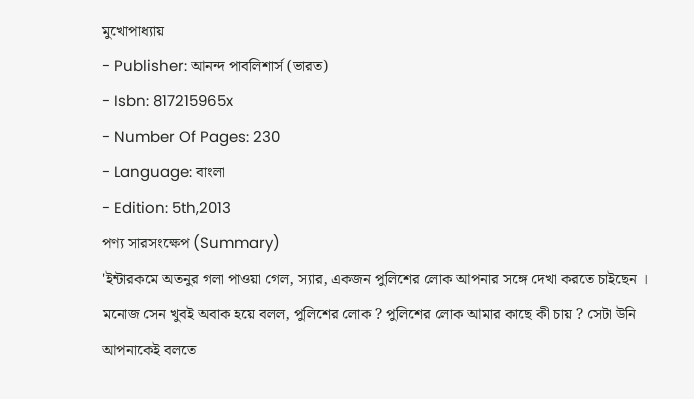মুখোপাধ্যায়
- Publisher: আনন্দ পাবলিশার্স (ভারত)
- Isbn: 817215965x
- Number Of Pages: 230
- Language: বাংলা
- Edition: 5th,2013
পণ্য সারসংক্ষেপ (Summary)
'ইন্টারকমে অতনুর গলা পাওয়া গেল, স্যার, একজন পুলিশের লোক আপনার সঙ্গে দেখা করতে চাইছেন । মনোজ সেন খুবই অবাক হয়ে বলল, পুলিশের লোক ? পুলিশের লোক আমার কাছে কী চায় ? সেটা উনি আপনাকেই বলতে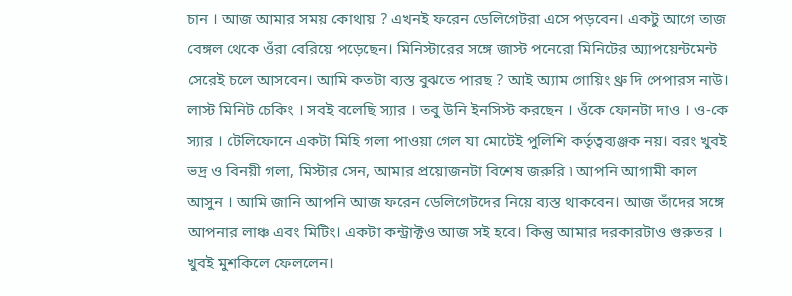চান । আজ আমার সময় কোথায় ? এখনই ফরেন ডেলিগেটরা এসে পড়বেন। একটু আগে তাজ বেঙ্গল থেকে ওঁরা বেরিয়ে পড়েছেন। মিনিস্টারের সঙ্গে জাস্ট পনেরো মিনিটের অ্যাপয়েন্টমেন্ট সেরেই চলে আসবেন। আমি কতটা ব্যস্ত বুঝতে পারছ ? আই অ্যাম গোয়িং থ্রু দি পেপারস নাউ। লাস্ট মিনিট চেকিং । সবই বলেছি স্যার । তবু উনি ইনসিস্ট করছেন । ওঁকে ফোনটা দাও । ও-কে স্যার । টেলিফোনে একটা মিহি গলা পাওয়া গেল যা মোটেই পুলিশি কর্তৃত্বব্যঞ্জক নয়। বরং খুবই ভদ্র ও বিনয়ী গলা, মিস্টার সেন, আমার প্রয়োজনটা বিশেষ জরুরি ৷ আপনি আগামী কাল আসুন । আমি জানি আপনি আজ ফরেন ডেলিগেটদের নিয়ে ব্যস্ত থাকবেন। আজ তাঁদের সঙ্গে আপনার লাঞ্চ এবং মিটিং। একটা কন্ট্রাক্টও আজ সই হবে। কিন্তু আমার দরকারটাও গুরুতর । খুবই মুশকিলে ফেললেন।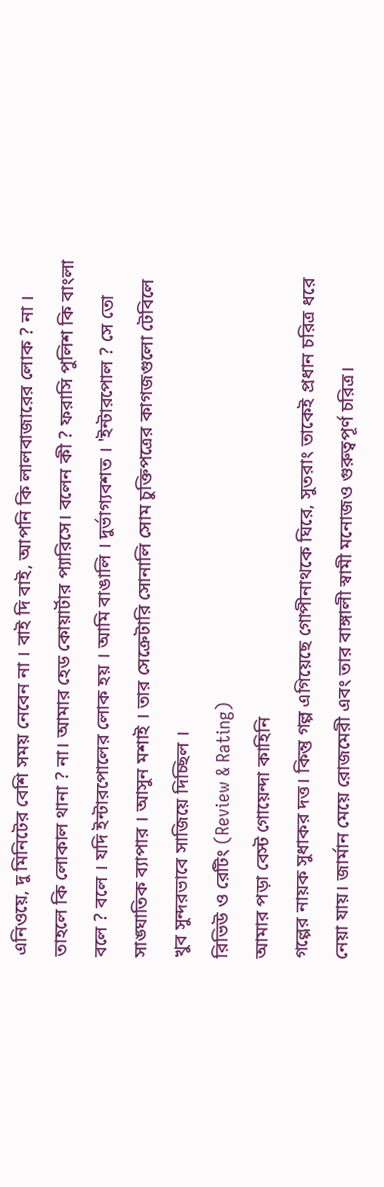এনিওয়ে, দু মিনিটের বেশি সময় নেবেন না । বাই দি বাই, আপনি কি লালবাজারের লোক ? না । তাহলে কি লোকাল থানা ? না। আমার হেড কোয়ার্টার প্যারিসে। বলেন কী ? ফরাসি পুলিশ কি বাংলা বলে ? বলে । যদি ইন্টারপোলের লোক হয় । আমি বাঙালি । দুর্ভাগ্যবশত । 'ইন্টারপোল ? সে তো সাঙ্ঘাতিক ব্যাপার । আসুন মশাই । তার সেক্রেটারি সোনালি সোম চুক্তিপত্রের কাগজগুলো টেবিলে খুব সুন্দরভাবে সাজিয়ে দিচ্ছিল ।
রিভিউ ও রেটিং (Review & Rating)
আমার পড়া বেস্ট গোয়েন্দা কাহিনি
গল্পের নায়ক সুধাকর দত্ত। কিন্তু গল্প এগিয়েছে গোপীনাথকে ঘিরে, সুতরাং তাকেই প্রধান চরিত্র ধরে নেয়া যায়। জার্মান মেয়ে রোজমেরী এবং তার বাঙ্গালী স্বামী মনোজও গুরুত্বপূর্ণ চরিত্র।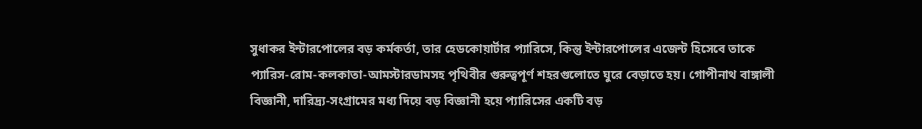সুধাকর ইন্টারপোলের বড় কর্মকর্তা, তার হেডকোয়ার্টার প্যারিসে, কিন্তু ইন্টারপোলের এজেন্ট হিসেবে তাকে প্যারিস-রোম-কলকাতা-আমস্টারডামসহ পৃথিবীর গুরুত্বপূর্ণ শহরগুলোতে ঘুরে বেড়াতে হয়। গোপীনাথ বাঙ্গালী বিজ্ঞানী, দারিদ্র্য-সংগ্রামের মধ্য দিয়ে বড় বিজ্ঞানী হয়ে প্যারিসের একটি বড়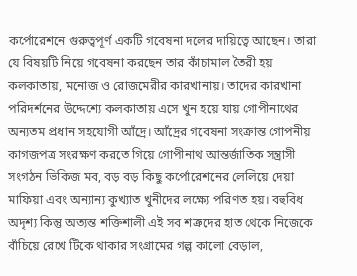কর্পোরেশনে গুরুত্বপূর্ণ একটি গবেষনা দলের দায়িত্বে আছেন। তারা যে বিষয়টি নিয়ে গবেষনা করছেন তার কাঁচামাল তৈরী হয় কলকাতায়, মনোজ ও রোজমেরীর কারখানায়। তাদের কারখানা পরিদর্শনের উদ্দেশ্যে কলকাতায় এসে খুন হয়ে যায় গোপীনাথের অন্যতম প্রধান সহযোগী আঁদ্রে। আঁদ্রের গবেষনা সংক্রান্ত গোপনীয় কাগজপত্র সংরক্ষণ করতে গিয়ে গোপীনাথ আন্তর্জাতিক সন্ত্রাসী সংগঠন ভিকিজ মব, বড় বড় কিছু কর্পোরেশনের লেলিয়ে দেয়া মাফিয়া এবং অন্যান্য কুখ্যাত খুনীদের লক্ষ্যে পরিণত হয়। বহুবিধ অদৃশ্য কিন্তু অত্যন্ত শক্তিশালী এই সব শত্রুদের হাত থেকে নিজেকে বাঁচিয়ে রেখে টিকে থাকার সংগ্রামের গল্প কালো বেড়াল,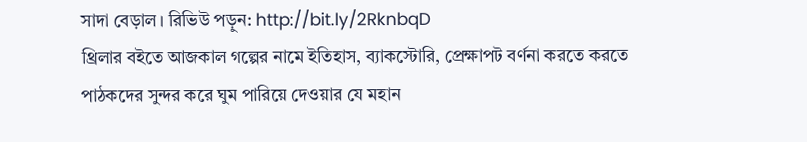সাদা বেড়াল। রিভিউ পড়ুন: http://bit.ly/2RknbqD
থ্রিলার বইতে আজকাল গল্পের নামে ইতিহাস, ব্যাকস্টোরি, প্রেক্ষাপট বর্ণনা করতে করতে পাঠকদের সুন্দর করে ঘুম পারিয়ে দেওয়ার যে মহান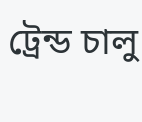ট্রেন্ড চালু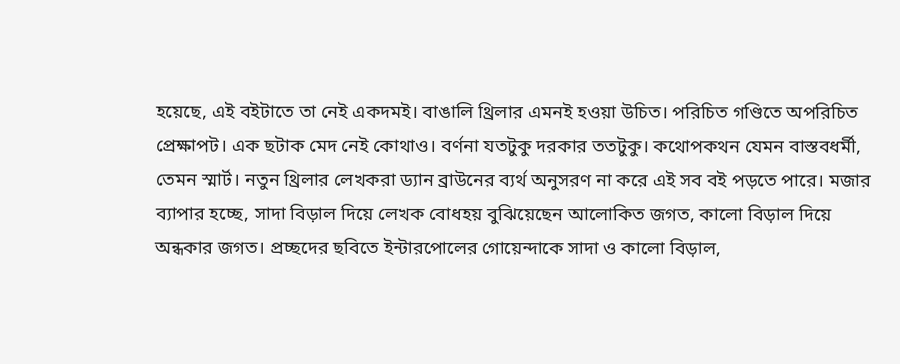হয়েছে, এই বইটাতে তা নেই একদমই। বাঙালি থ্রিলার এমনই হওয়া উচিত। পরিচিত গণ্ডিতে অপরিচিত প্রেক্ষাপট। এক ছটাক মেদ নেই কোথাও। বর্ণনা যতটুকু দরকার ততটুকু। কথোপকথন যেমন বাস্তবধর্মী, তেমন স্মার্ট। নতুন থ্রিলার লেখকরা ড্যান ব্রাউনের ব্যর্থ অনুসরণ না করে এই সব বই পড়তে পারে। মজার ব্যাপার হচ্ছে, সাদা বিড়াল দিয়ে লেখক বোধহয় বুঝিয়েছেন আলোকিত জগত, কালো বিড়াল দিয়ে অন্ধকার জগত। প্রচ্ছদের ছবিতে ইন্টারপোলের গোয়েন্দাকে সাদা ও কালো বিড়াল,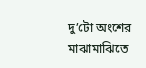দু’টো অংশের মাঝামাঝিতে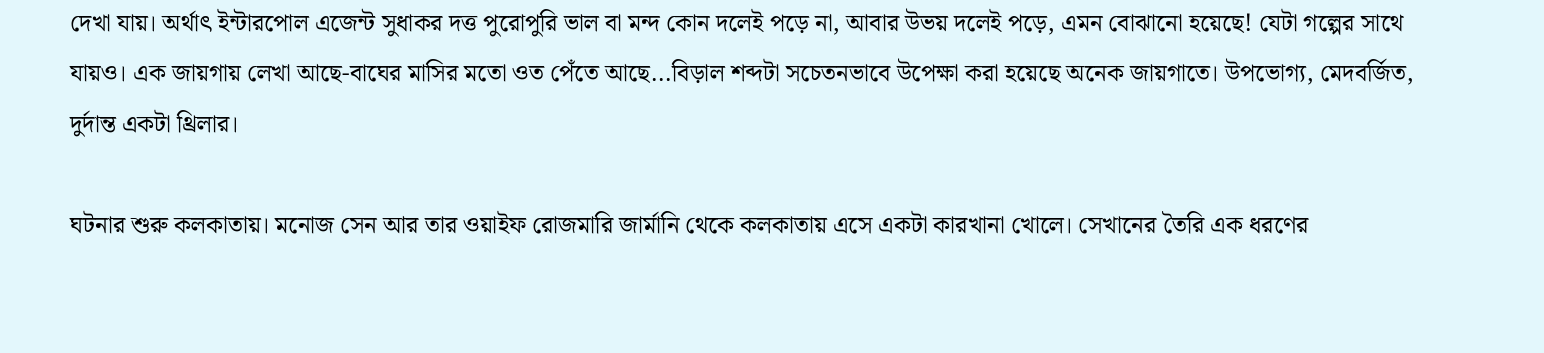দেখা যায়। অর্থাৎ ইন্টারপোল এজেন্ট সুধাকর দত্ত পুরোপুরি ভাল বা মন্দ কোন দলেই পড়ে না, আবার উভয় দলেই পড়ে, এমন বোঝানো হয়েছে! যেটা গল্পের সাথে যায়ও। এক জায়গায় লেখা আছে-বাঘের মাসির মতো ওত পেঁতে আছে...বিড়াল শব্দটা সচেতনভাবে উপেক্ষা করা হয়েছে অনেক জায়গাতে। উপভোগ্য, মেদবর্জিত, দুর্দান্ত একটা থ্রিলার।

ঘটনার শুরু কলকাতায়। মনোজ সেন আর তার ওয়াইফ রোজমারি জার্মানি থেকে কলকাতায় এসে একটা কারখানা খোলে। সেখানের তৈরি এক ধরণের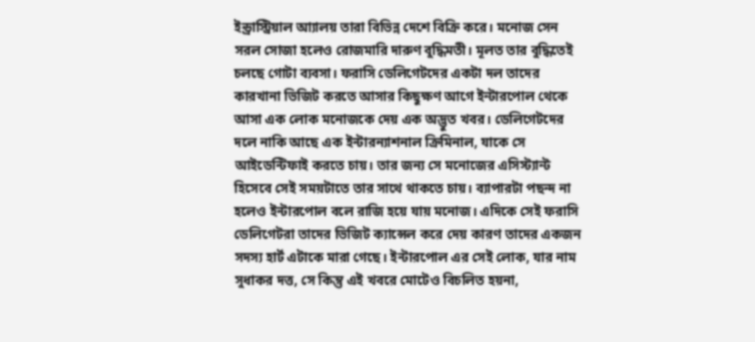ইন্ড্রাস্ট্রিয়াল আ্যালয় তারা বিভিন্ন দেশে বিক্রি করে। মনোজ সেন সরল সোজা হলেও রোজমারি দারুণ বুদ্ধিমতী। মূলত তার বুদ্ধিতেই চলছে গোটা ব্যবসা। ফরাসি ডেলিগেটদের একটা দল তাদের কারখানা ভিজিট করতে আসার কিছুক্ষণ আগে ইন্টারপোল থেকে আসা এক লোক মনোজকে দেয় এক অদ্ভুত খবর। ডেলিগেটদের দলে নাকি আছে এক ইন্টারন্যাশনাল ক্রিমিনাল, যাকে সে আইডেন্টিফাই করতে চায়। তার জন্য সে মনোজের এসিস্ট্যান্ট হিসেবে সেই সময়টাতে তার সাথে থাকতে চায়। ব্যাপারটা পছন্দ না হলেও ইন্টারপোল বলে রাজি হয়ে যায় মনোজ। এদিকে সেই ফরাসি ডেলিগেটরা তাদের ভিজিট ক্যান্সেল করে দেয় কারণ তাদের একজন সদস্য হার্ট এটাকে মারা গেছে। ইন্টারপোল এর সেই লোক, যার নাম সুধাকর দত্ত, সে কিন্তু এই খবরে মোটেও বিচলিত হয়না,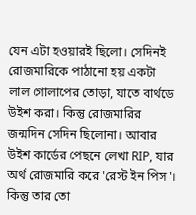যেন এটা হওয়ারই ছিলো। সেদিনই রোজমারিকে পাঠানো হয় একটা লাল গোলাপের তোড়া, যাতে বার্থডে উইশ করা। কিন্তু রোজমারির জন্মদিন সেদিন ছিলোনা। আবার উইশ কার্ডের পেছনে লেখা RIP, যার অর্থ রোজমারি করে 'রেস্ট ইন পিস'। কিন্তু তার তো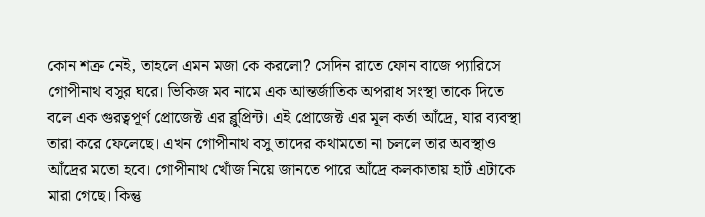কোন শত্রু নেই, তাহলে এমন মজা কে করলো? সেদিন রাতে ফোন বাজে প্যারিসে গোপীনাথ বসুর ঘরে। ভিকিজ মব নামে এক আন্তর্জাতিক অপরাধ সংস্থা তাকে দিতে বলে এক গুরত্বপূর্ণ প্রোজেক্ট এর ব্লুপ্রিন্ট। এই প্রোজেক্ট এর মূল কর্তা আঁদ্রে, যার ব্যবস্থা তারা করে ফেলেছে। এখন গোপীনাথ বসু তাদের কথামতো না চললে তার অবস্থাও আঁদ্রের মতো হবে। গোপীনাথ খোঁজ নিয়ে জানতে পারে আঁদ্রে কলকাতায় হার্ট এটাকে মারা গেছে। কিন্তু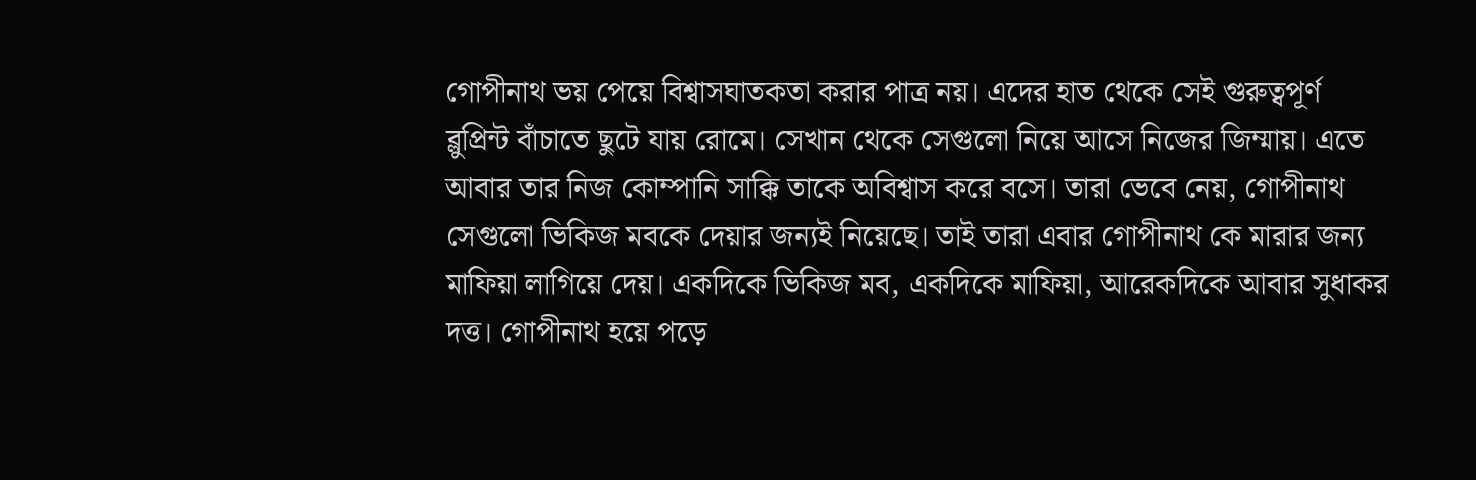গোপীনাথ ভয় পেয়ে বিশ্বাসঘাতকতা করার পাত্র নয়। এদের হাত থেকে সেই গুরুত্বপূর্ণ ব্লুপ্রিন্ট বাঁচাতে ছুটে যায় রোমে। সেখান থেকে সেগুলো নিয়ে আসে নিজের জিম্মায়। এতে আবার তার নিজ কোম্পানি সাক্কি তাকে অবিশ্বাস করে বসে। তারা ভেবে নেয়, গোপীনাথ সেগুলো ভিকিজ মবকে দেয়ার জন্যই নিয়েছে। তাই তারা এবার গোপীনাথ কে মারার জন্য মাফিয়া লাগিয়ে দেয়। একদিকে ভিকিজ মব, একদিকে মাফিয়া, আরেকদিকে আবার সুধাকর দত্ত। গোপীনাথ হয়ে পড়ে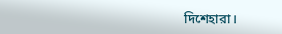দিশেহারা।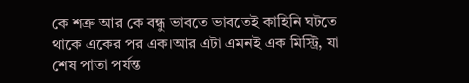কে শত্রু আর কে বন্ধু ভাবতে ভাবতেই কাহিনি ঘটতে থাকে একের পর এক।আর এটা এমনই এক মিস্ট্রি, যা শেষ পাতা পর্যন্ত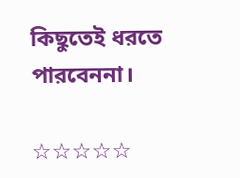কিছুতেই ধরতে পারবেননা।

☆☆☆☆☆